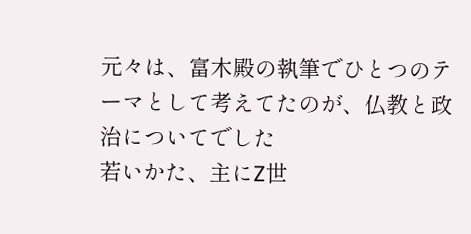元々は、富木殿の執筆でひとつのテーマとして考えてたのが、仏教と政治についてでした
若いかた、主にZ世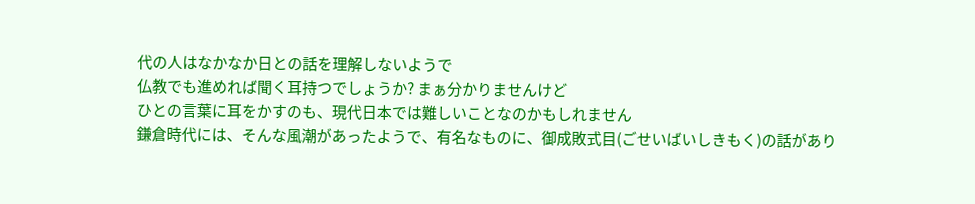代の人はなかなか日との話を理解しないようで
仏教でも進めれば聞く耳持つでしょうか? まぁ分かりませんけど
ひとの言葉に耳をかすのも、現代日本では難しいことなのかもしれません
鎌倉時代には、そんな風潮があったようで、有名なものに、御成敗式目(ごせいばいしきもく)の話があり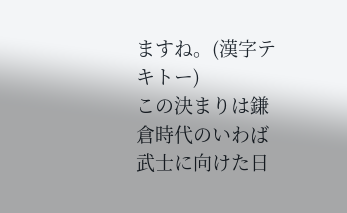ますね。(漢字テキトー)
この決まりは鎌倉時代のいわば武士に向けた日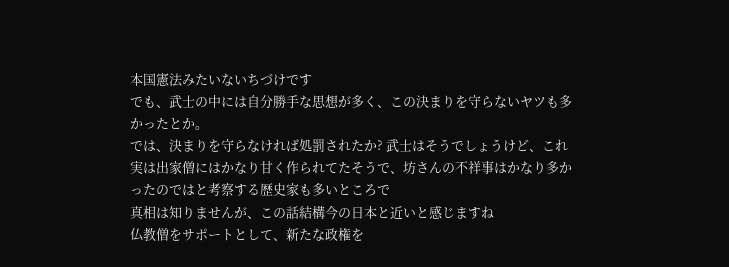本国憲法みたいないちづけです
でも、武士の中には自分勝手な思想が多く、この決まりを守らないヤツも多かったとか。
では、決まりを守らなければ処罰されたか? 武士はそうでしょうけど、これ実は出家僧にはかなり甘く作られてたそうで、坊さんの不祥事はかなり多かったのではと考察する歴史家も多いところで
真相は知りませんが、この話結構今の日本と近いと感じますね
仏教僧をサポートとして、新たな政権を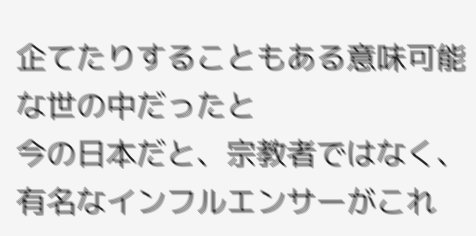企てたりすることもある意味可能な世の中だったと
今の日本だと、宗教者ではなく、有名なインフルエンサーがこれ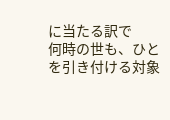に当たる訳で
何時の世も、ひとを引き付ける対象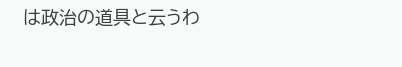は政治の道具と云うわ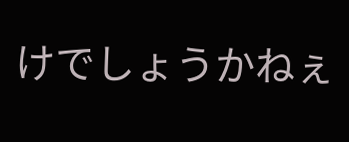けでしょうかねぇ